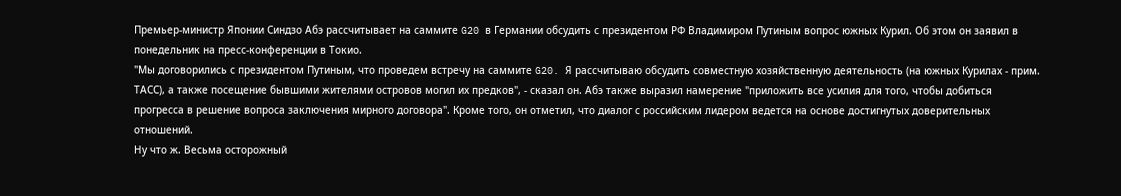Премьер-министр Японии Синдзо Абэ рассчитывает на саммите G20 в Германии обсудить с президентом РФ Владимиром Путиным вопрос южных Курил. Об этом он заявил в понедельник на пресс-конференции в Токио.
"Мы договорились с президентом Путиным, что проведем встречу на саммите G20. Я рассчитываю обсудить совместную хозяйственную деятельность (на южных Курилах - прим. ТАСС), а также посещение бывшими жителями островов могил их предков", - сказал он. Абэ также выразил намерение "приложить все усилия для того, чтобы добиться прогресса в решение вопроса заключения мирного договора". Кроме того, он отметил, что диалог с российским лидером ведется на основе достигнутых доверительных отношений.
Ну что ж. Весьма осторожный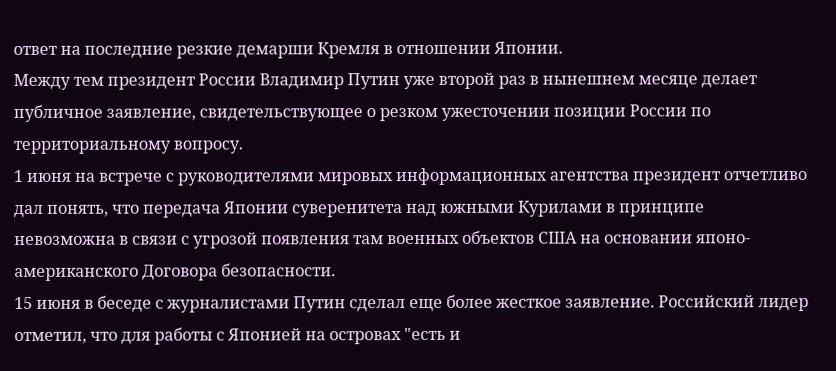ответ на последние резкие демарши Кремля в отношении Японии.
Между тем президент России Владимир Путин уже второй раз в нынешнем месяце делает публичное заявление, свидетельствующее о резком ужесточении позиции России по территориальному вопросу.
1 июня на встрече с руководителями мировых информационных агентства президент отчетливо дал понять, что передача Японии суверенитета над южными Курилами в принципе невозможна в связи с угрозой появления там военных объектов США на основании японо-американского Договора безопасности.
15 июня в беседе с журналистами Путин сделал еще более жесткое заявление. Российский лидер отметил, что для работы с Японией на островах "есть и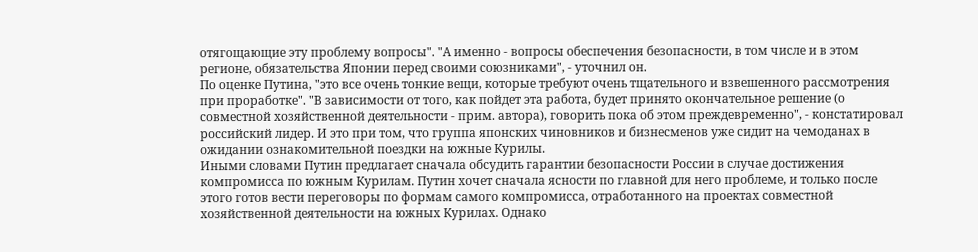отягощающие эту проблему вопросы". "А именно - вопросы обеспечения безопасности, в том числе и в этом регионе, обязательства Японии перед своими союзниками", - уточнил он.
По оценке Путина, "это все очень тонкие вещи, которые требуют очень тщательного и взвешенного рассмотрения при проработке". "В зависимости от того, как пойдет эта работа, будет принято окончательное решение (о совместной хозяйственной деятельности - прим. автора), говорить пока об этом преждевременно", - констатировал российский лидер. И это при том, что группа японских чиновников и бизнесменов уже сидит на чемоданах в ожидании ознакомительной поездки на южные Курилы.
Иными словами Путин предлагает сначала обсудить гарантии безопасности России в случае достижения компромисса по южным Курилам. Путин хочет сначала ясности по главной для него проблеме, и только после этого готов вести переговоры по формам самого компромисса, отработанного на проектах совместной хозяйственной деятельности на южных Курилах. Однако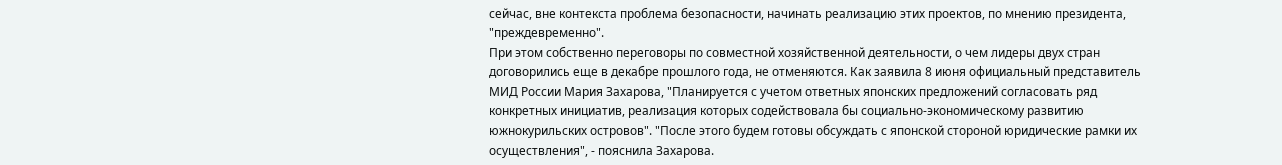сейчас, вне контекста проблема безопасности, начинать реализацию этих проектов, по мнению президента, "преждевременно".
При этом собственно переговоры по совместной хозяйственной деятельности, о чем лидеры двух стран договорились еще в декабре прошлого года, не отменяются. Как заявила 8 июня официальный представитель МИД России Мария Захарова, "Планируется с учетом ответных японских предложений согласовать ряд конкретных инициатив, реализация которых содействовала бы социально-экономическому развитию южнокурильских островов". "После этого будем готовы обсуждать с японской стороной юридические рамки их осуществления", - пояснила Захарова.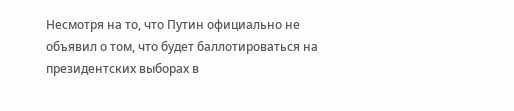Несмотря на то, что Путин официально не объявил о том, что будет баллотироваться на президентских выборах в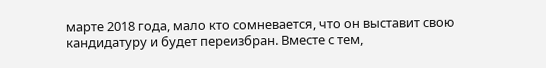марте 2018 года, мало кто сомневается, что он выставит свою кандидатуру и будет переизбран. Вместе с тем,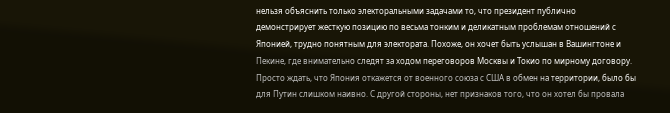нельзя объяснить только электоральными задачами то, что президент публично демонстрирует жесткую позицию по весьма тонким и деликатным проблемам отношений с Японией, трудно понятным для электората. Похоже, он хочет быть услышан в Вашингтоне и Пекине, где внимательно следят за ходом переговоров Москвы и Токио по мирному договору.
Просто ждать, что Япония откажется от военного союза с США в обмен на территории, было бы для Путин слишком наивно. С другой стороны, нет признаков того, что он хотел бы провала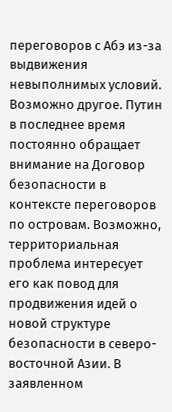переговоров с Абэ из-за выдвижения невыполнимых условий.
Возможно другое. Путин в последнее время постоянно обращает внимание на Договор безопасности в контексте переговоров по островам. Возможно, территориальная проблема интересует его как повод для продвижения идей о новой структуре безопасности в северо-восточной Азии. В заявленном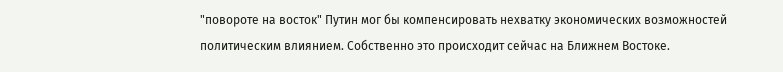"повороте на восток" Путин мог бы компенсировать нехватку экономических возможностей политическим влиянием. Собственно это происходит сейчас на Ближнем Востоке.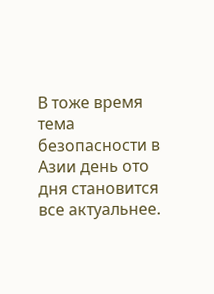В тоже время тема безопасности в Азии день ото дня становится все актуальнее.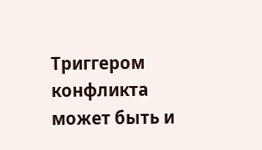Триггером конфликта может быть и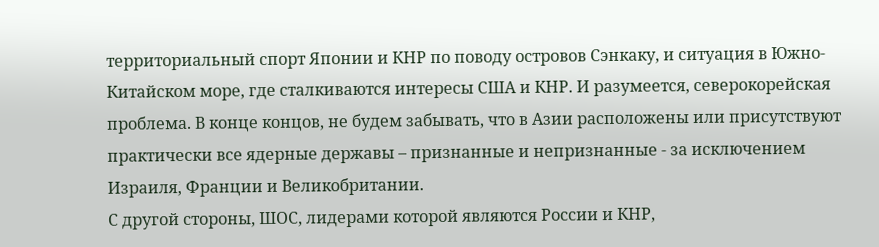территориальный спорт Японии и КНР по поводу островов Сэнкаку, и ситуация в Южно-Китайском море, где сталкиваются интересы США и КНР. И разумеется, северокорейская проблема. В конце концов, не будем забывать, что в Азии расположены или присутствуют практически все ядерные державы – признанные и непризнанные - за исключением Израиля, Франции и Великобритании.
С другой стороны, ШОС, лидерами которой являются России и КНР,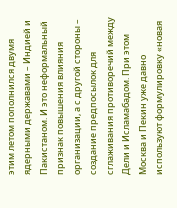этим летом пополнился двумя ядерными державами – Индией и Пакистаном. И это неформальный признак повышения влияния организации, а с другой стороны – создание предпосылок для сглаживания противоречий между Дели и Исламабадом. При этом Москва и Пекин уже давно используют формулировку «новая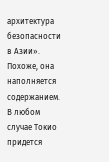архитектура безопасности в Азии». Похоже, она наполняется содержанием.
В любом случае Токио придется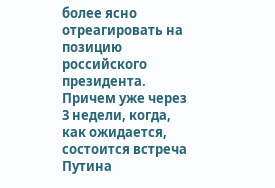более ясно отреагировать на позицию российского президента. Причем уже через 3 недели, когда, как ожидается, состоится встреча Путина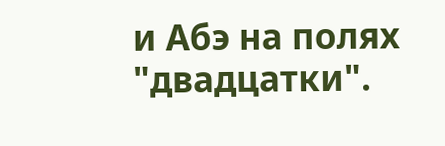и Абэ на полях "двадцатки".